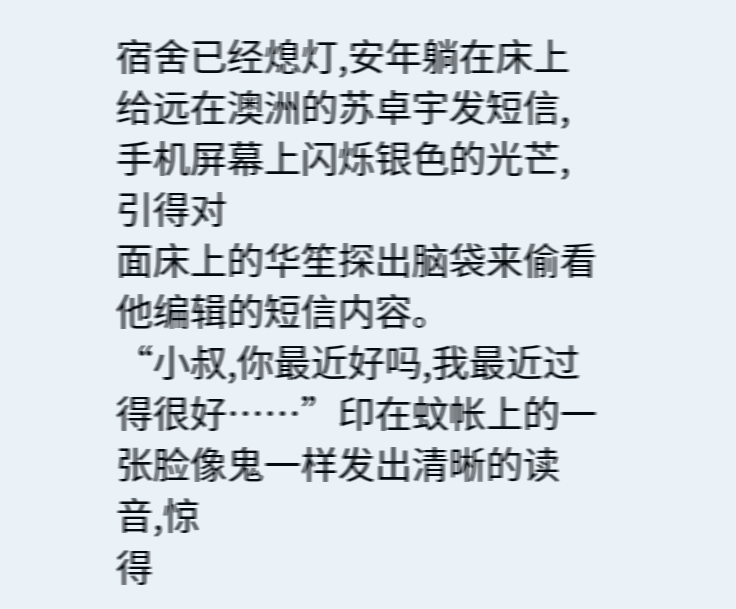宿舍已经熄灯,安年躺在床上给远在澳洲的苏卓宇发短信,手机屏幕上闪烁银色的光芒,引得对
面床上的华笙探出脑袋来偷看他编辑的短信内容。
“小叔,你最近好吗,我最近过得很好……”印在蚊帐上的一张脸像鬼一样发出清晰的读音,惊
得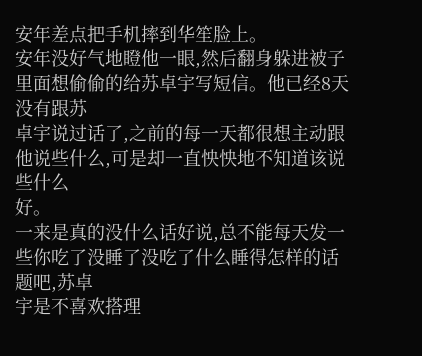安年差点把手机摔到华笙脸上。
安年没好气地瞪他一眼,然后翻身躲进被子里面想偷偷的给苏卓宇写短信。他已经8天没有跟苏
卓宇说过话了,之前的每一天都很想主动跟他说些什么,可是却一直怏怏地不知道该说些什么
好。
一来是真的没什么话好说,总不能每天发一些你吃了没睡了没吃了什么睡得怎样的话题吧,苏卓
宇是不喜欢搭理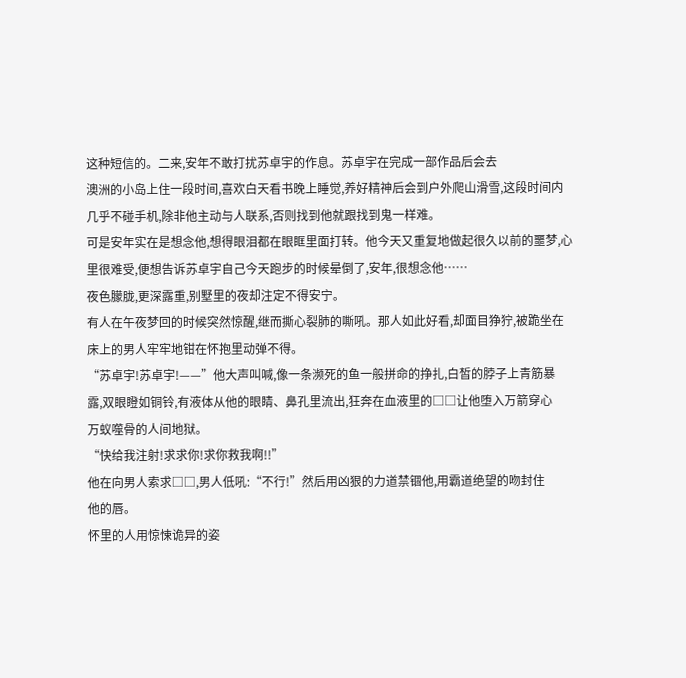这种短信的。二来,安年不敢打扰苏卓宇的作息。苏卓宇在完成一部作品后会去
澳洲的小岛上住一段时间,喜欢白天看书晚上睡觉,养好精神后会到户外爬山滑雪,这段时间内
几乎不碰手机,除非他主动与人联系,否则找到他就跟找到鬼一样难。
可是安年实在是想念他,想得眼泪都在眼眶里面打转。他今天又重复地做起很久以前的噩梦,心
里很难受,便想告诉苏卓宇自己今天跑步的时候晕倒了,安年,很想念他……
夜色朦胧,更深露重,别墅里的夜却注定不得安宁。
有人在午夜梦回的时候突然惊醒,继而撕心裂肺的嘶吼。那人如此好看,却面目狰狞,被跪坐在
床上的男人牢牢地钳在怀抱里动弹不得。
“苏卓宇!苏卓宇!——”他大声叫喊,像一条濒死的鱼一般拼命的挣扎,白皙的脖子上青筋暴
露,双眼瞪如铜铃,有液体从他的眼睛、鼻孔里流出,狂奔在血液里的□□让他堕入万箭穿心
万蚁噬骨的人间地狱。
“快给我注射!求求你!求你救我啊!!”
他在向男人索求□□,男人低吼:“不行!”然后用凶狠的力道禁锢他,用霸道绝望的吻封住
他的唇。
怀里的人用惊悚诡异的姿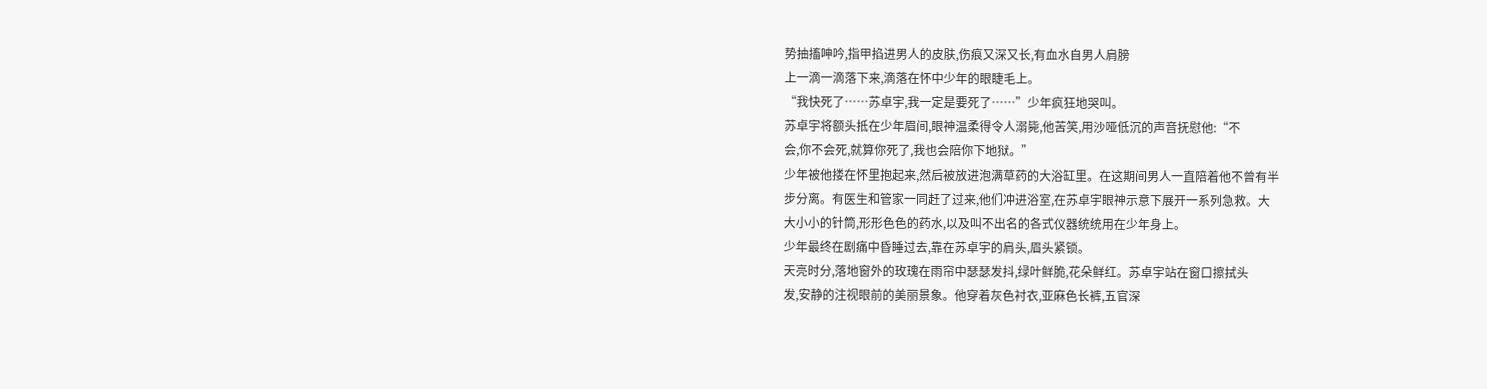势抽搐呻吟,指甲掐进男人的皮肤,伤痕又深又长,有血水自男人肩膀
上一滴一滴落下来,滴落在怀中少年的眼睫毛上。
“我快死了……苏卓宇,我一定是要死了……”少年疯狂地哭叫。
苏卓宇将额头抵在少年眉间,眼神温柔得令人溺毙,他苦笑,用沙哑低沉的声音抚慰他:“不
会,你不会死,就算你死了,我也会陪你下地狱。”
少年被他搂在怀里抱起来,然后被放进泡满草药的大浴缸里。在这期间男人一直陪着他不曾有半
步分离。有医生和管家一同赶了过来,他们冲进浴室,在苏卓宇眼神示意下展开一系列急救。大
大小小的针筒,形形色色的药水,以及叫不出名的各式仪器统统用在少年身上。
少年最终在剧痛中昏睡过去,靠在苏卓宇的肩头,眉头紧锁。
天亮时分,落地窗外的玫瑰在雨帘中瑟瑟发抖,绿叶鲜脆,花朵鲜红。苏卓宇站在窗口擦拭头
发,安静的注视眼前的美丽景象。他穿着灰色衬衣,亚麻色长裤,五官深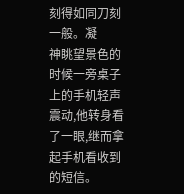刻得如同刀刻一般。凝
神眺望景色的时候一旁桌子上的手机轻声震动,他转身看了一眼,继而拿起手机看收到的短信。